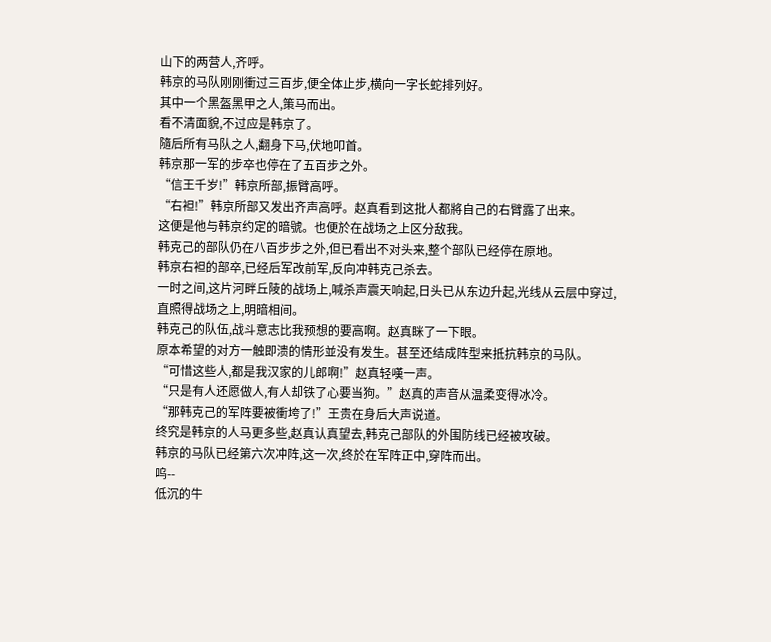山下的两营人,齐呼。
韩京的马队刚刚衝过三百步,便全体止步,横向一字长蛇排列好。
其中一个黑盔黑甲之人,策马而出。
看不清面貌,不过应是韩京了。
隨后所有马队之人,翻身下马,伏地叩首。
韩京那一军的步卒也停在了五百步之外。
“信王千岁!”韩京所部,振臂高呼。
“右袒!”韩京所部又发出齐声高呼。赵真看到这批人都將自己的右臂露了出来。
这便是他与韩京约定的暗號。也便於在战场之上区分敌我。
韩克己的部队仍在八百步步之外,但已看出不对头来,整个部队已经停在原地。
韩京右袒的部卒,已经后军改前军,反向冲韩克己杀去。
一时之间,这片河畔丘陵的战场上,喊杀声震天响起,日头已从东边升起,光线从云层中穿过,直照得战场之上,明暗相间。
韩克己的队伍,战斗意志比我预想的要高啊。赵真眯了一下眼。
原本希望的对方一触即溃的情形並没有发生。甚至还结成阵型来抵抗韩京的马队。
“可惜这些人,都是我汉家的儿郎啊!”赵真轻嘆一声。
“只是有人还愿做人,有人却铁了心要当狗。”赵真的声音从温柔变得冰冷。
“那韩克己的军阵要被衝垮了!”王贵在身后大声说道。
终究是韩京的人马更多些,赵真认真望去,韩克己部队的外围防线已经被攻破。
韩京的马队已经第六次冲阵,这一次,终於在军阵正中,穿阵而出。
呜--
低沉的牛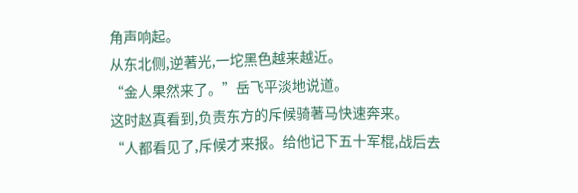角声响起。
从东北侧,逆著光,一坨黑色越来越近。
“金人果然来了。”岳飞平淡地说道。
这时赵真看到,负责东方的斥候骑著马快速奔来。
“人都看见了,斥候才来报。给他记下五十军棍,战后去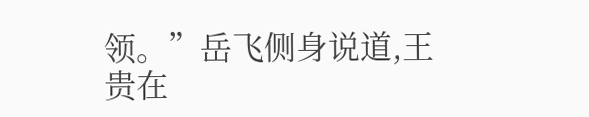领。”岳飞侧身说道,王贵在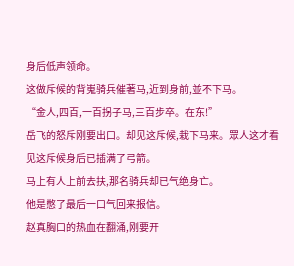身后低声领命。
这做斥候的背嵬骑兵催著马,近到身前,並不下马。
“金人,四百,一百拐子马,三百步卒。在东!”
岳飞的怒斥刚要出口。却见这斥候,栽下马来。眾人这才看见这斥候身后已插满了弓箭。
马上有人上前去扶,那名骑兵却已气绝身亡。
他是憋了最后一口气回来报信。
赵真胸口的热血在翻涌,刚要开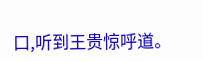口,听到王贵惊呼道。